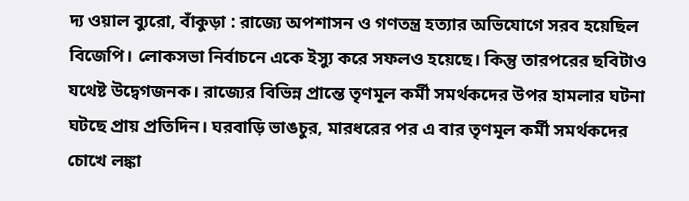দ্য ওয়াল ব্যুরো, বাঁকুড়া : রাজ্যে অপশাসন ও গণতন্ত্র হত্যার অভিযোগে সরব হয়েছিল বিজেপি। লোকসভা নির্বাচনে একে ইস্যু করে সফলও হয়েছে। কিন্তু তারপরের ছবিটাও যথেষ্ট উদ্বেগজনক। রাজ্যের বিভিন্ন প্রান্তে তৃণমূল কর্মী সমর্থকদের উপর হামলার ঘটনা ঘটছে প্রায় প্রতিদিন। ঘরবাড়ি ভাঙচুর, মারধরের পর এ বার তৃণমূল কর্মী সমর্থকদের চোখে লঙ্কা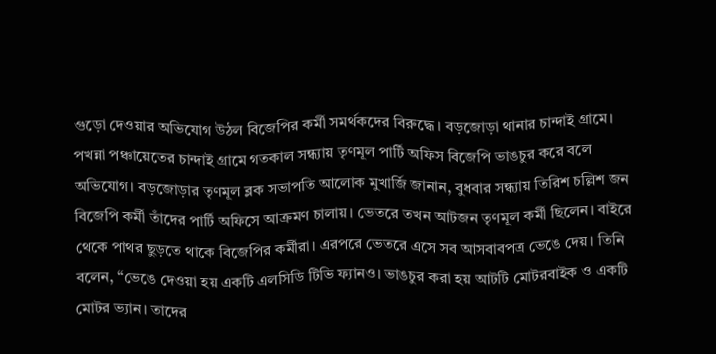গুড়ো দেওয়ার অভিযোগ উঠল বিজেপির কর্মী সমর্থকদের বিরুদ্ধে। বড়জোড়া থানার চান্দাই গ্রামে।
পখন্না পঞ্চায়েতের চান্দাই গ্রামে গতকাল সন্ধ্যায় তৃণমূল পার্টি অফিস বিজেপি ভাঙচুর করে বলে অভিযোগ। বড়জোড়ার তৃণমূল ব্লক সভাপতি আলোক মুখার্জি জানান, বুধবার সন্ধ্যায় তিরিশ চল্লিশ জন বিজেপি কর্মী তাঁদের পার্টি অফিসে আক্রমণ চালায়। ভেতরে তখন আটজন তৃণমূল কর্মী ছিলেন। বাইরে থেকে পাথর ছুড়তে থাকে বিজেপির কর্মীরা। এরপরে ভেতরে এসে সব আসবাবপত্র ভেঙে দেয়। তিনি বলেন, “ভেঙে দেওয়া হয় একটি এলসিডি টিভি ফ্যানও। ভাঙচুর করা হয় আটটি মোটরবাইক ও একটি মোটর ভ্যান। তাদের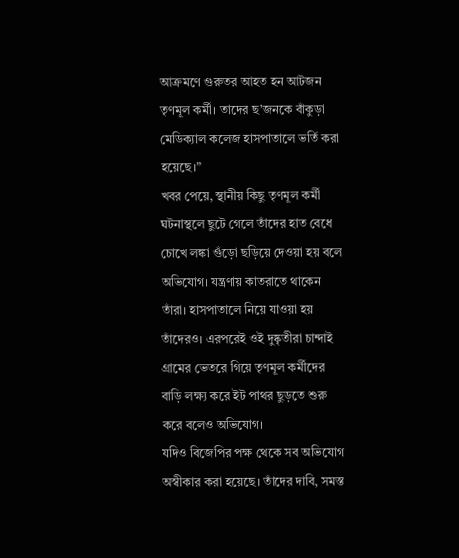আক্রমণে গুরুতর আহত হন আটজন তৃণমূল কর্মী। তাদের ছ’জনকে বাঁকুড়া মেডিক্যাল কলেজ হাসপাতালে ভর্তি করা হয়েছে।”
খবর পেয়ে, স্থানীয় কিছু তৃণমূল কর্মী ঘটনাস্থলে ছুটে গেলে তাঁদের হাত বেধে চোখে লঙ্কা গুঁড়ো ছড়িয়ে দেওয়া হয় বলে অভিযোগ। যন্ত্রণায় কাতরাতে থাকেন তাঁরা। হাসপাতালে নিয়ে যাওয়া হয় তাঁদেরও। এরপরেই ওই দুষ্কৃতীরা চান্দাই গ্রামের ভেতরে গিয়ে তৃণমূল কর্মীদের বাড়ি লক্ষ্য করে ইট পাথর ছুড়তে শুরু করে বলেও অভিযোগ।
যদিও বিজেপির পক্ষ থেকে সব অভিযোগ অস্বীকার করা হয়েছে। তাঁদের দাবি, সমস্ত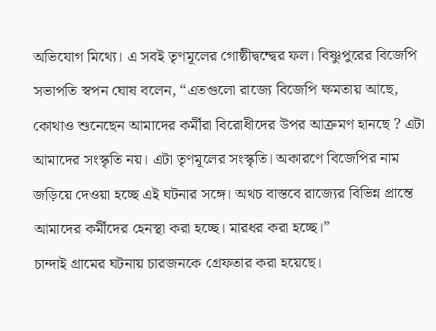অভিযোগ মিথ্যে। এ সবই তৃণমূলের গোষ্ঠীদ্বন্দ্বের ফল। বিষ্ণুপুরের বিজেপি সভাপতি স্বপন ঘোষ বলেন, “এতগুলো রাজ্যে বিজেপি ক্ষমতায় আছে, কোথাও শুনেছেন আমাদের কর্মীরা বিরোধীদের উপর আক্রমণ হানছে ? এটা আমাদের সংস্কৃতি নয়। এটা তৃণমূলের সংস্কৃতি। অকারণে বিজেপির নাম জড়িয়ে দেওয়া হচ্ছে এই ঘটনার সঙ্গে। অথচ বাস্তবে রাজ্যের বিভিন্ন প্রান্তে আমাদের কর্মীদের হেনস্থা করা হচ্ছে। মারধর করা হচ্ছে।”
চান্দাই গ্রামের ঘটনায় চারজনকে গ্রেফতার করা হয়েছে।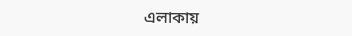এলাকায়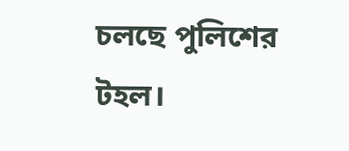চলছে পুলিশের টহল।